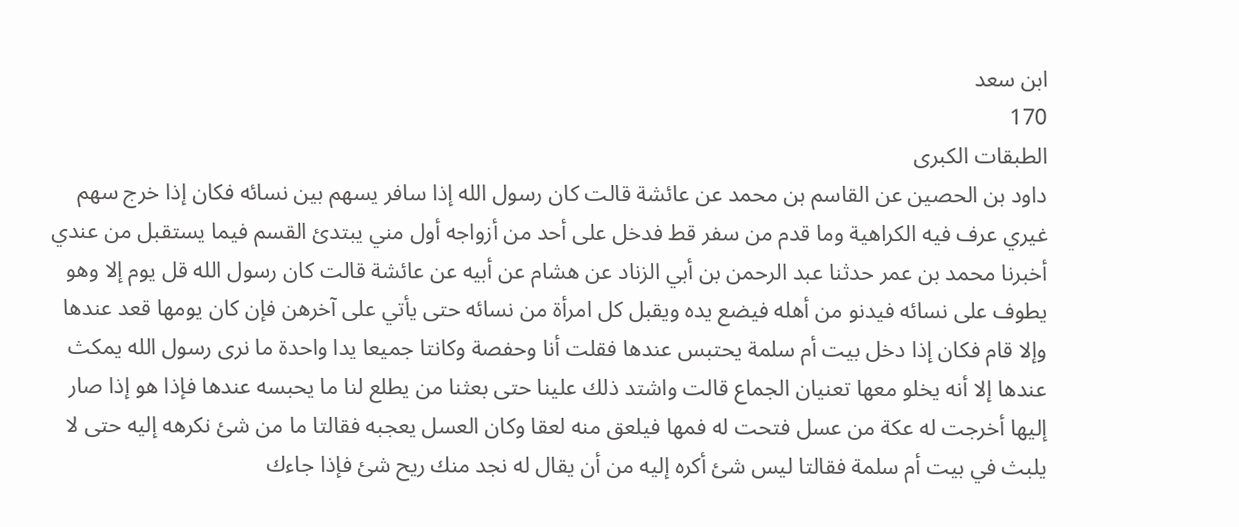ابن سعد
170
الطبقات الكبرى
داود بن الحصين عن القاسم بن محمد عن عائشة قالت كان رسول الله إذا سافر يسهم بين نسائه فكان إذا خرج سهم غيري عرف فيه الكراهية وما قدم من سفر قط فدخل على أحد من أزواجه أول مني يبتدئ القسم فيما يستقبل من عندي أخبرنا محمد بن عمر حدثنا عبد الرحمن بن أبي الزناد عن هشام عن أبيه عن عائشة قالت كان رسول الله قل يوم إلا وهو يطوف على نسائه فيدنو من أهله فيضع يده ويقبل كل امرأة من نسائه حتى يأتي على آخرهن فإن كان يومها قعد عندها وإلا قام فكان إذا دخل بيت أم سلمة يحتبس عندها فقلت أنا وحفصة وكانتا جميعا يدا واحدة ما نرى رسول الله يمكث عندها إلا أنه يخلو معها تعنيان الجماع قالت واشتد ذلك علينا حتى بعثنا من يطلع لنا ما يحبسه عندها فإذا هو إذا صار إليها أخرجت له عكة من عسل فتحت له فمها فيلعق منه لعقا وكان العسل يعجبه فقالتا ما من شئ نكرهه إليه حتى لا يلبث في بيت أم سلمة فقالتا ليس شئ أكره إليه من أن يقال له نجد منك ريح شئ فإذا جاءك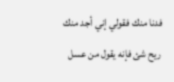فدنا منك فقولي إني أجد منك ريح شئ فإنه يقول من عسل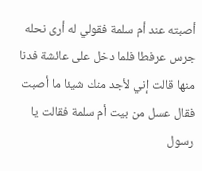أصبته عند أم سلمة فقولي له أرى نحله جرس عرفطا فلما دخل على عائشة فدنا منها قالت إني لأجد منك شيئا ما أصبت فقال عسل من بيت أم سلمة فقالت يا رسول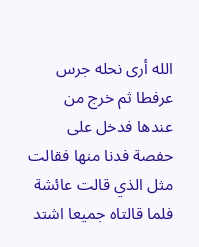الله أرى نحله جرس عرفطا ثم خرج من عندها فدخل على حفصة فدنا منها فقالت مثل الذي قالت عائشة فلما قالتاه جميعا اشتد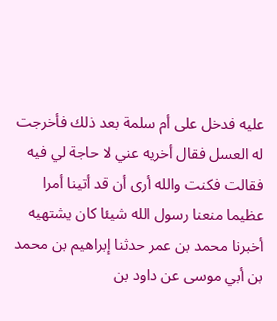عليه فدخل على أم سلمة بعد ذلك فأخرجت له العسل فقال أخريه عني لا حاجة لي فيه فقالت فكنت والله أرى أن قد أتينا أمرا عظيما منعنا رسول الله شيئا كان يشتهيه أخبرنا محمد بن عمر حدثنا إبراهيم بن محمد بن أبي موسى عن داود بن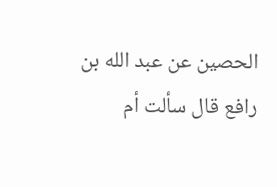الحصين عن عبد الله بن رافع قال سألت أم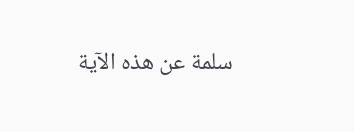سلمة عن هذه الآية